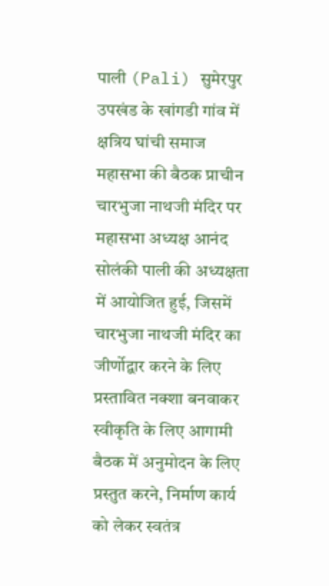पाली (Pali) सुमेरपुर उपखंड के खांगडी गांव में क्षत्रिय घांची समाज महासभा की बैठक प्राचीन चारभुजा नाथजी मंदिर पर महासभा अध्यक्ष आनंद सोलंकी पाली की अध्यक्षता में आयोजित हुई, जिसमें चारभुजा नाथजी मंदिर का जीर्णोद्वार करने के लिए प्रस्तावित नक्शा बनवाकर स्वीकृति के लिए आगामी बैठक में अनुमोदन के लिए प्रस्तुत करने, निर्माण कार्य को लेकर स्वतंत्र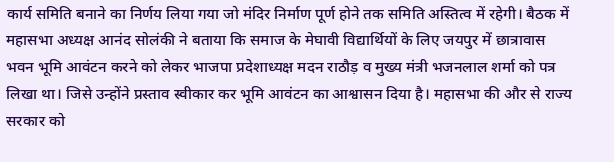कार्य समिति बनाने का निर्णय लिया गया जो मंदिर निर्माण पूर्ण होने तक समिति अस्तित्व में रहेगी। बैठक में महासभा अध्यक्ष आनंद सोलंकी ने बताया कि समाज के मेघावी विद्यार्थियों के लिए जयपुर में छात्रावास भवन भूमि आवंटन करने को लेकर भाजपा प्रदेशाध्यक्ष मदन राठौड़ व मुख्य मंत्री भजनलाल शर्मा को पत्र लिखा था। जिसे उन्होंने प्रस्ताव स्वीकार कर भूमि आवंटन का आश्वासन दिया है। महासभा की और से राज्य सरकार को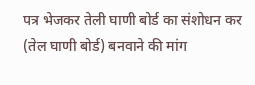पत्र भेजकर तेली घाणी बोर्ड का संशोधन कर (तेल घाणी बोर्ड) बनवाने की मांग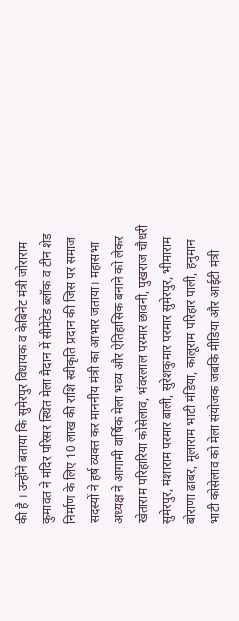की है । उन्होंने बताया कि सुमेरपुर विधायक व केबिनेट मंत्री जोराराम कुमावत ने मंदिर परिसर स्थित मेला मैदान में सीमेंटेड ब्लॉक व टीन शेड निर्माण के लिए 10 लाख की राशि स्वीकृति प्रदान की जिस पर समाज सदस्यों ने हर्ष व्यक्त कर माननीय मंत्री का आभार जताया। महासभा अध्यक्ष ने आगामी वार्षिक मेला भव्य और ऐतिहासिक बनाने को लेकर खेताराम परिहारिया कोसेलाव, भंवरलाल परमार छावनी, पुखराज चौधरी सुमेरपुर, मंशाराम परमार बाली, सुरेशकुमार परमार सुमेरपुर, भीमाराम बोराणा ढाबर, मूलाराम भाटी मंडिया, कालूराम परिहार पाली, हनुमान भाटी कोसेलाव को मेला संयोजक जबकि मीडिया और आईटी मंत्री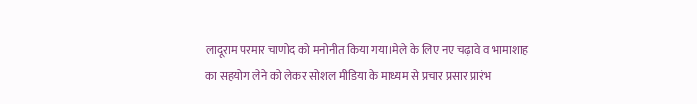लादूराम परमार चाणोद को मनोनीत किया गया।मेले के लिए नए चढ़ावे व भामाशाह का सहयोग लेने को लेकर सोशल मीडिया के माध्यम से प्रचार प्रसार प्रारंभ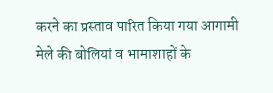करने का प्रस्ताव पारित किया गया आगामी मेले की बोलियां व भामाशाहों के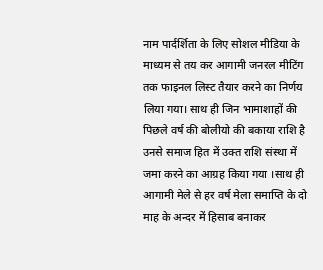नाम पार्दर्शिता के लिए सोशल मीडिया के माध्यम से तय कर आगामी जनरल मीटिंग तक फाइनल लिस्ट तैयार करने का निर्णय लिया गया। साथ ही जिन भामाशाहों की पिछले वर्ष की बोलीयो की बकाया राशि है उनसे समाज हित में उक्त राशि संस्था में जमा करने का आग्रह किया गया ।साथ ही आगामी मेले से हर वर्ष मेला समाप्ति के दो माह के अन्दर में हिसाब बनाकर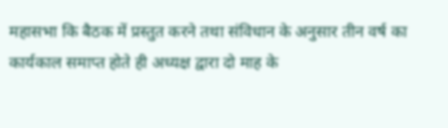महासभा कि बैठक में प्रस्तुत करने तथा संविधान के अनुसार तीन वर्ष का कार्यकाल समाप्त होते ही अध्यक्ष द्वारा दो माह के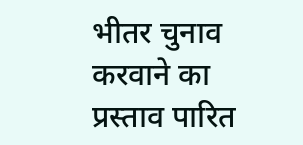भीतर चुनाव करवाने का प्रस्ताव पारित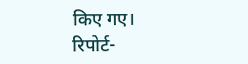किए गए।
रिपोर्ट-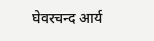घेवरचन्द आर्य